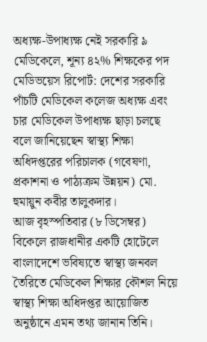অধ্যক্ষ-উপাধ্যক্ষ নেই সরকারি ৯ মেডিকেলে, শূন্য ৪২% শিক্ষকের পদ
মেডিভয়েস রিপোর্ট: দেশের সরকারি পাঁচটি মেডিকেল কলেজ অধ্যক্ষ এবং চার মেডিকেল উপাধ্যক্ষ ছাড়া চলছে বলে জানিয়েছেন স্বাস্থ্য শিক্ষা অধিদপ্তরের পরিচালক (গবেষণা, প্রকাশনা ও পাঠ্যক্রম উন্নয়ন) মো. হুমায়ুন কবীর তালুকদার।
আজ বৃহস্পতিবার (৮ ডিসেম্বর) বিকেলে রাজধানীর একটি হোটেলে বাংলাদেশে ভবিষ্যতে স্বাস্থ্য জনবল তৈরিতে মেডিকেল শিক্ষার কৌশল নিয়ে স্বাস্থ্য শিক্ষা অধিদপ্তর আয়োজিত অনুষ্ঠানে এমন তথ্য জানান তিনি।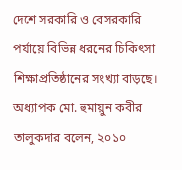দেশে সরকারি ও বেসরকারি পর্যায়ে বিভিন্ন ধরনের চিকিৎসা শিক্ষাপ্রতিষ্ঠানের সংখ্যা বাড়ছে।
অধ্যাপক মো. হুমায়ুন কবীর তালুকদার বলেন, ২০১০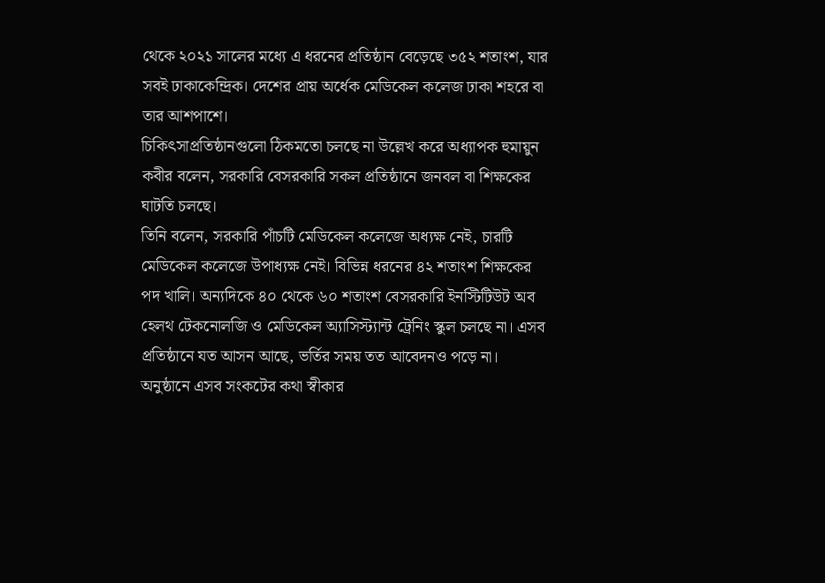থেকে ২০২১ সালের মধ্যে এ ধরনের প্রতিষ্ঠান বেড়েছে ৩৫২ শতাংশ, যার সবই ঢাকাকেন্দ্রিক। দেশের প্রায় অর্ধেক মেডিকেল কলেজ ঢাকা শহরে বা তার আশপাশে।
চিকিৎসাপ্রতিষ্ঠানগুলো ঠিকমতো চলছে না উল্লেখ করে অধ্যাপক হুমায়ুন কবীর বলেন, সরকারি বেসরকারি সকল প্রতিষ্ঠানে জনবল বা শিক্ষকের ঘাটতি চলছে।
তিনি বলেন, সরকারি পাঁচটি মেডিকেল কলেজে অধ্যক্ষ নেই, চারটি মেডিকেল কলেজে উপাধ্যক্ষ নেই। বিভিন্ন ধরনের ৪২ শতাংশ শিক্ষকের পদ খালি। অন্যদিকে ৪০ থেকে ৬০ শতাংশ বেসরকারি ইনস্টিটিউট অব হেলথ টেকনোলজি ও মেডিকেল অ্যাসিস্ট্যান্ট ট্রেনিং স্কুল চলছে না। এসব প্রতিষ্ঠানে যত আসন আছে, ভর্তির সময় তত আবেদনও পড়ে না।
অনুষ্ঠানে এসব সংকটের কথা স্বীকার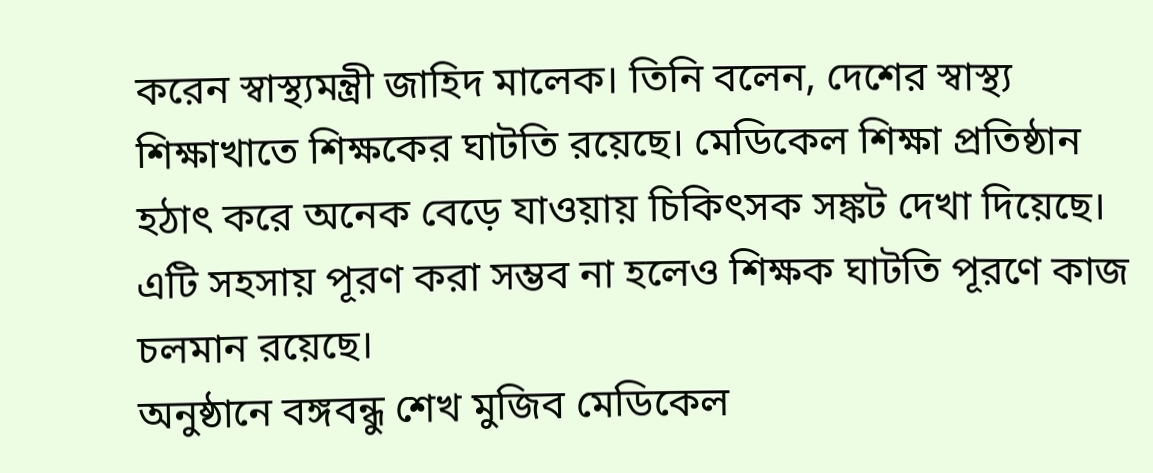করেন স্বাস্থ্যমন্ত্রী জাহিদ মালেক। তিনি বলেন, দেশের স্বাস্থ্য শিক্ষাখাতে শিক্ষকের ঘাটতি রয়েছে। মেডিকেল শিক্ষা প্রতিষ্ঠান হঠাৎ করে অনেক বেড়ে যাওয়ায় চিকিৎসক সঙ্কট দেখা দিয়েছে। এটি সহসায় পূরণ করা সম্ভব না হলেও শিক্ষক ঘাটতি পূরণে কাজ চলমান রয়েছে।
অনুষ্ঠানে বঙ্গবন্ধু শেখ মুজিব মেডিকেল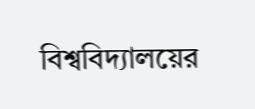বিশ্ববিদ্যালয়ের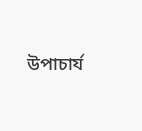উপাচার্য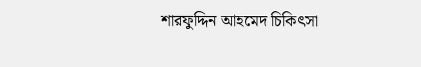শারফুদ্দিন আহমেদ চিকিৎসা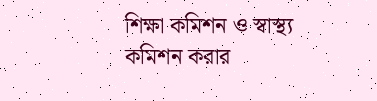শিক্ষা কমিশন ও স্বাস্থ্য কমিশন করার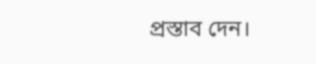প্রস্তাব দেন।